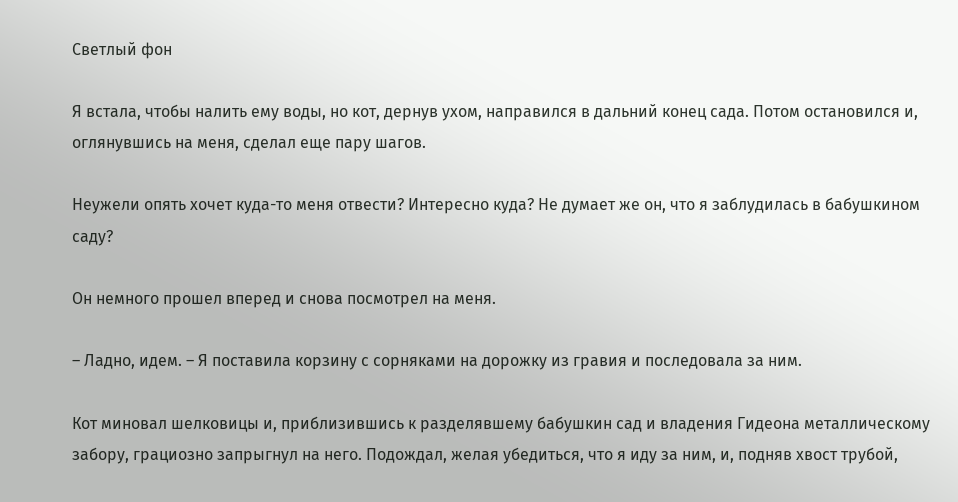Светлый фон

Я встала, чтобы налить ему воды, но кот, дернув ухом, направился в дальний конец сада. Потом остановился и, оглянувшись на меня, сделал еще пару шагов.

Неужели опять хочет куда-то меня отвести? Интересно куда? Не думает же он, что я заблудилась в бабушкином саду?

Он немного прошел вперед и снова посмотрел на меня.

– Ладно, идем. – Я поставила корзину с сорняками на дорожку из гравия и последовала за ним.

Кот миновал шелковицы и, приблизившись к разделявшему бабушкин сад и владения Гидеона металлическому забору, грациозно запрыгнул на него. Подождал, желая убедиться, что я иду за ним, и, подняв хвост трубой,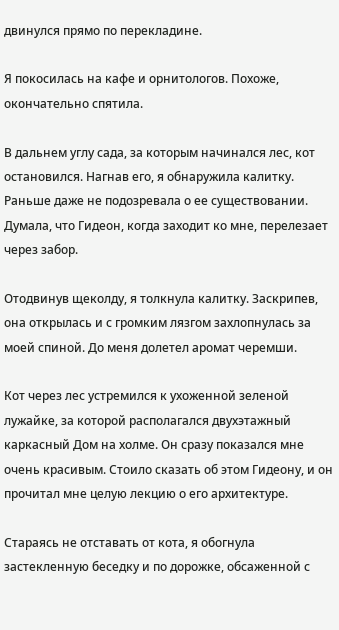двинулся прямо по перекладине.

Я покосилась на кафе и орнитологов. Похоже, окончательно спятила.

В дальнем углу сада, за которым начинался лес, кот остановился. Нагнав его, я обнаружила калитку. Раньше даже не подозревала о ее существовании. Думала, что Гидеон, когда заходит ко мне, перелезает через забор.

Отодвинув щеколду, я толкнула калитку. Заскрипев, она открылась и с громким лязгом захлопнулась за моей спиной. До меня долетел аромат черемши.

Кот через лес устремился к ухоженной зеленой лужайке, за которой располагался двухэтажный каркасный Дом на холме. Он сразу показался мне очень красивым. Стоило сказать об этом Гидеону, и он прочитал мне целую лекцию о его архитектуре.

Стараясь не отставать от кота, я обогнула застекленную беседку и по дорожке, обсаженной с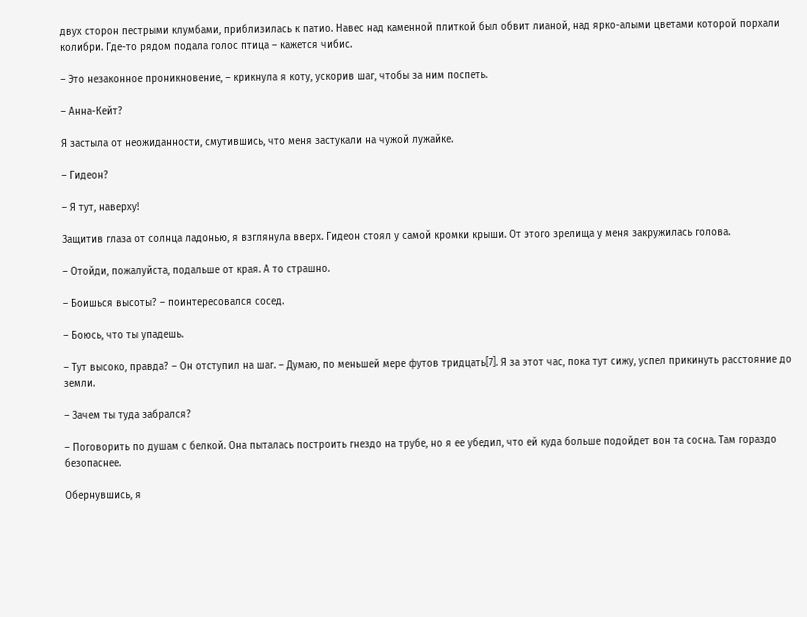двух сторон пестрыми клумбами, приблизилась к патио. Навес над каменной плиткой был обвит лианой, над ярко-алыми цветами которой порхали колибри. Где-то рядом подала голос птица – кажется чибис.

– Это незаконное проникновение, – крикнула я коту, ускорив шаг, чтобы за ним поспеть.

– Анна-Кейт?

Я застыла от неожиданности, смутившись, что меня застукали на чужой лужайке.

– Гидеон?

– Я тут, наверху!

Защитив глаза от солнца ладонью, я взглянула вверх. Гидеон стоял у самой кромки крыши. От этого зрелища у меня закружилась голова.

– Отойди, пожалуйста, подальше от края. А то страшно.

– Боишься высоты? – поинтересовался сосед.

– Боюсь, что ты упадешь.

– Тут высоко, правда? – Он отступил на шаг. – Думаю, по меньшей мере футов тридцать[7]. Я за этот час, пока тут сижу, успел прикинуть расстояние до земли.

– Зачем ты туда забрался?

– Поговорить по душам с белкой. Она пыталась построить гнездо на трубе, но я ее убедил, что ей куда больше подойдет вон та сосна. Там гораздо безопаснее.

Обернувшись, я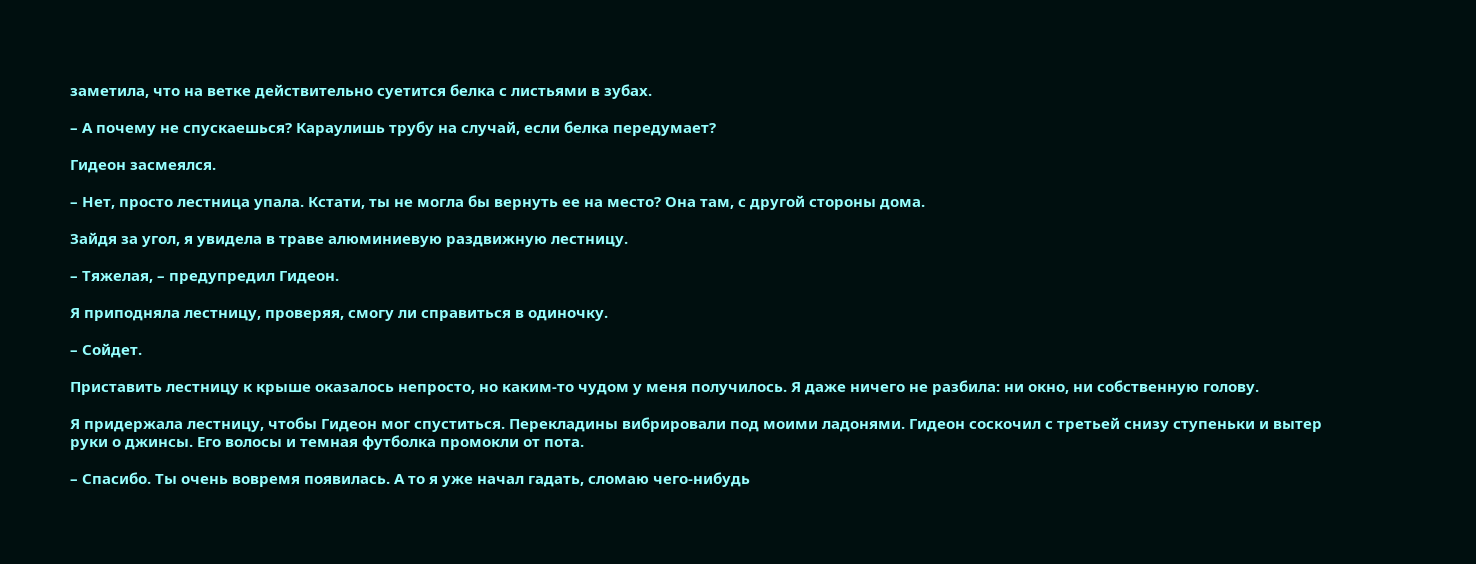заметила, что на ветке действительно суетится белка с листьями в зубах.

– А почему не спускаешься? Караулишь трубу на случай, если белка передумает?

Гидеон засмеялся.

– Нет, просто лестница упала. Кстати, ты не могла бы вернуть ее на место? Она там, с другой стороны дома.

Зайдя за угол, я увидела в траве алюминиевую раздвижную лестницу.

– Тяжелая, – предупредил Гидеон.

Я приподняла лестницу, проверяя, смогу ли справиться в одиночку.

– Сойдет.

Приставить лестницу к крыше оказалось непросто, но каким-то чудом у меня получилось. Я даже ничего не разбила: ни окно, ни собственную голову.

Я придержала лестницу, чтобы Гидеон мог спуститься. Перекладины вибрировали под моими ладонями. Гидеон соскочил с третьей снизу ступеньки и вытер руки о джинсы. Его волосы и темная футболка промокли от пота.

– Спасибо. Ты очень вовремя появилась. А то я уже начал гадать, сломаю чего-нибудь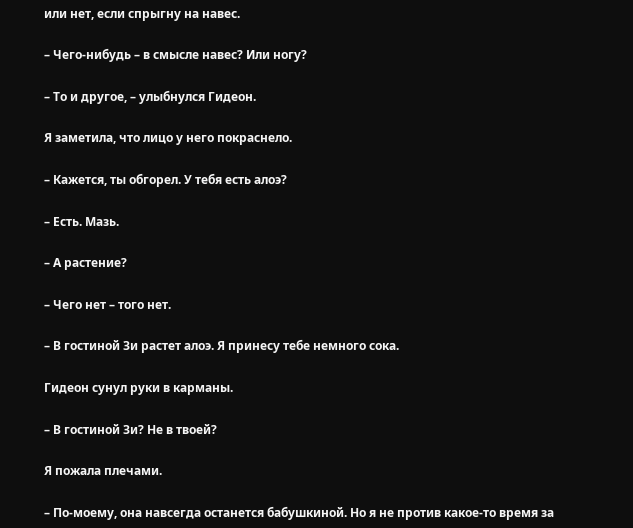или нет, если спрыгну на навес.

– Чего-нибудь – в смысле навес? Или ногу?

– То и другое, – улыбнулся Гидеон.

Я заметила, что лицо у него покраснело.

– Кажется, ты обгорел. У тебя есть алоэ?

– Есть. Мазь.

– А растение?

– Чего нет – того нет.

– В гостиной Зи растет алоэ. Я принесу тебе немного сока.

Гидеон сунул руки в карманы.

– В гостиной Зи? Не в твоей?

Я пожала плечами.

– По-моему, она навсегда останется бабушкиной. Но я не против какое-то время за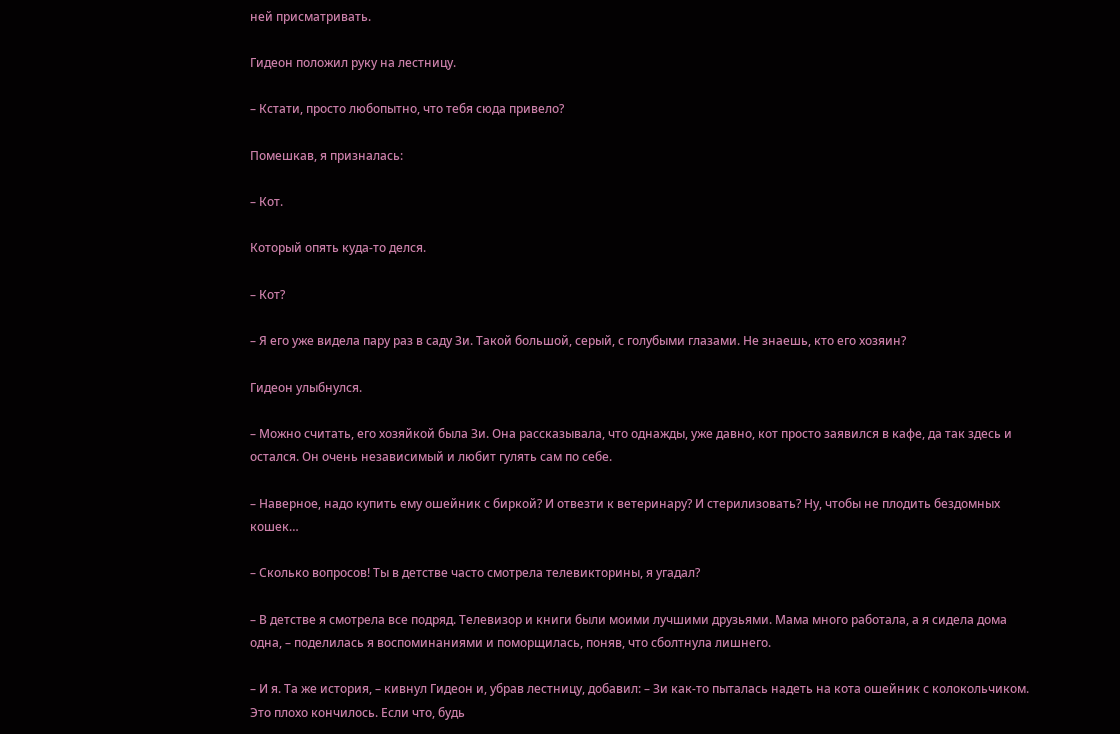ней присматривать.

Гидеон положил руку на лестницу.

– Кстати, просто любопытно, что тебя сюда привело?

Помешкав, я призналась:

– Кот.

Который опять куда-то делся.

– Кот?

– Я его уже видела пару раз в саду Зи. Такой большой, серый, с голубыми глазами. Не знаешь, кто его хозяин?

Гидеон улыбнулся.

– Можно считать, его хозяйкой была Зи. Она рассказывала, что однажды, уже давно, кот просто заявился в кафе, да так здесь и остался. Он очень независимый и любит гулять сам по себе.

– Наверное, надо купить ему ошейник с биркой? И отвезти к ветеринару? И стерилизовать? Ну, чтобы не плодить бездомных кошек…

– Сколько вопросов! Ты в детстве часто смотрела телевикторины, я угадал?

– В детстве я смотрела все подряд. Телевизор и книги были моими лучшими друзьями. Мама много работала, а я сидела дома одна, – поделилась я воспоминаниями и поморщилась, поняв, что сболтнула лишнего.

– И я. Та же история, – кивнул Гидеон и, убрав лестницу, добавил: – Зи как-то пыталась надеть на кота ошейник с колокольчиком. Это плохо кончилось. Если что, будь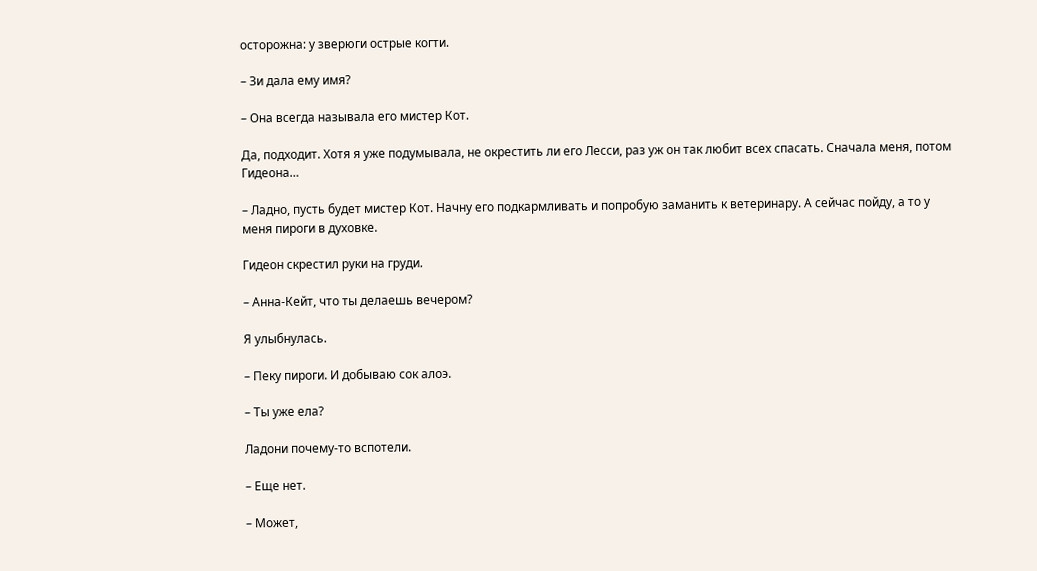осторожна: у зверюги острые когти.

– Зи дала ему имя?

– Она всегда называла его мистер Кот.

Да, подходит. Хотя я уже подумывала, не окрестить ли его Лесси, раз уж он так любит всех спасать. Сначала меня, потом Гидеона…

– Ладно, пусть будет мистер Кот. Начну его подкармливать и попробую заманить к ветеринару. А сейчас пойду, а то у меня пироги в духовке.

Гидеон скрестил руки на груди.

– Анна-Кейт, что ты делаешь вечером?

Я улыбнулась.

– Пеку пироги. И добываю сок алоэ.

– Ты уже ела?

Ладони почему-то вспотели.

– Еще нет.

– Может,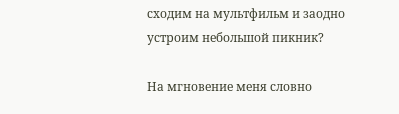сходим на мультфильм и заодно устроим небольшой пикник?

На мгновение меня словно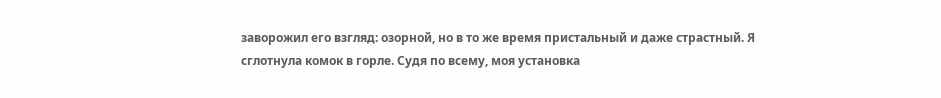заворожил его взгляд: озорной, но в то же время пристальный и даже страстный. Я сглотнула комок в горле. Судя по всему, моя установка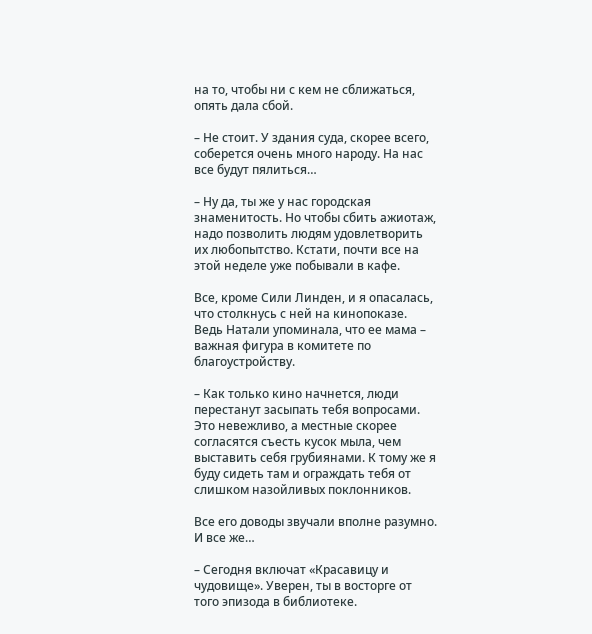на то, чтобы ни с кем не сближаться, опять дала сбой.

– Не стоит. У здания суда, скорее всего, соберется очень много народу. На нас все будут пялиться…

– Ну да, ты же у нас городская знаменитость. Но чтобы сбить ажиотаж, надо позволить людям удовлетворить их любопытство. Кстати, почти все на этой неделе уже побывали в кафе.

Все, кроме Сили Линден, и я опасалась, что столкнусь с ней на кинопоказе. Ведь Натали упоминала, что ее мама – важная фигура в комитете по благоустройству.

– Как только кино начнется, люди перестанут засыпать тебя вопросами. Это невежливо, а местные скорее согласятся съесть кусок мыла, чем выставить себя грубиянами. К тому же я буду сидеть там и ограждать тебя от слишком назойливых поклонников.

Все его доводы звучали вполне разумно. И все же…

– Сегодня включат «Красавицу и чудовище». Уверен, ты в восторге от того эпизода в библиотеке.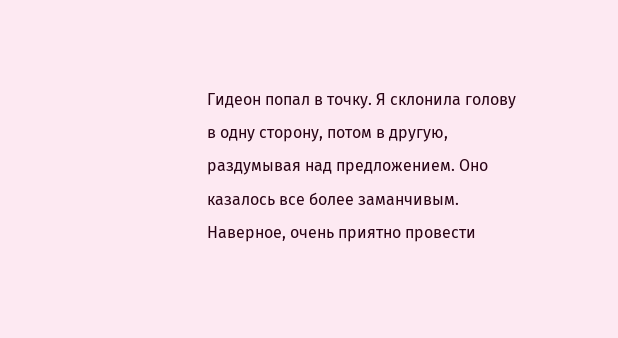Гидеон попал в точку. Я склонила голову в одну сторону, потом в другую, раздумывая над предложением. Оно казалось все более заманчивым. Наверное, очень приятно провести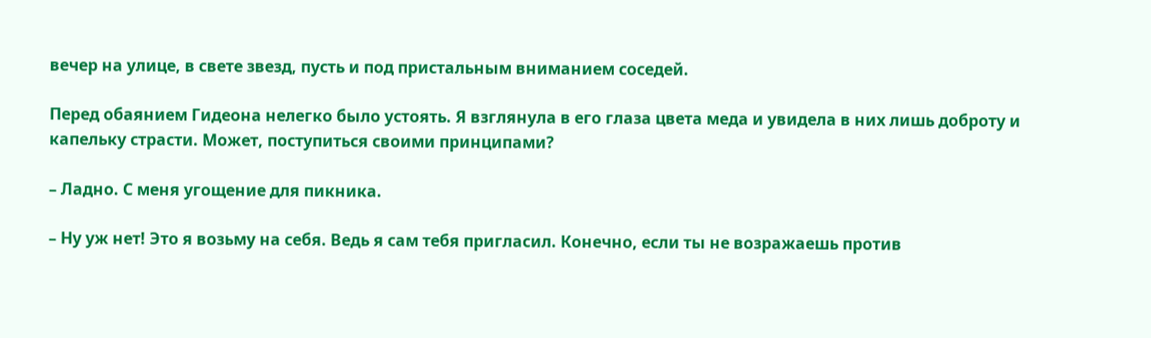вечер на улице, в свете звезд, пусть и под пристальным вниманием соседей.

Перед обаянием Гидеона нелегко было устоять. Я взглянула в его глаза цвета меда и увидела в них лишь доброту и капельку страсти. Может, поступиться своими принципами?

– Ладно. С меня угощение для пикника.

– Ну уж нет! Это я возьму на себя. Ведь я сам тебя пригласил. Конечно, если ты не возражаешь против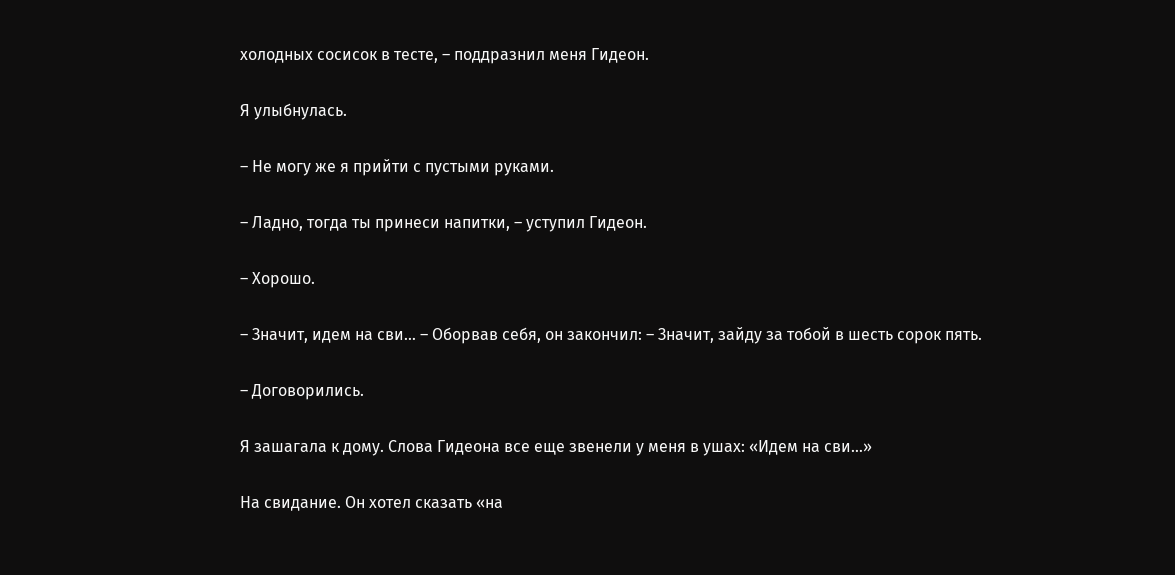холодных сосисок в тесте, – поддразнил меня Гидеон.

Я улыбнулась.

– Не могу же я прийти с пустыми руками.

– Ладно, тогда ты принеси напитки, – уступил Гидеон.

– Хорошо.

– Значит, идем на сви… – Оборвав себя, он закончил: – Значит, зайду за тобой в шесть сорок пять.

– Договорились.

Я зашагала к дому. Слова Гидеона все еще звенели у меня в ушах: «Идем на сви…»

На свидание. Он хотел сказать «на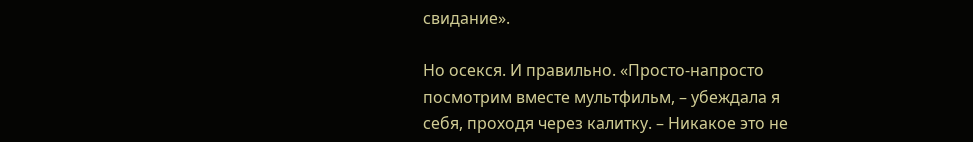свидание».

Но осекся. И правильно. «Просто-напросто посмотрим вместе мультфильм, – убеждала я себя, проходя через калитку. – Никакое это не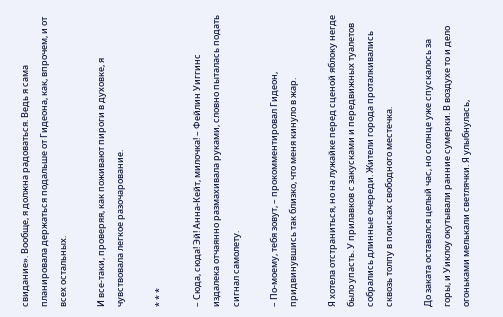свидание». Вообще, я должна радоваться. Ведь я сама планировала держаться подальше от Гидеона, как, впрочем, и от всех остальных.

И все-таки, проверяя, как поживают пироги в духовке, я чувствовала легкое разочарование.

* * *

– Сюда, сюда! Эй! Анна-Кейт, милочка! – Фейлин Уиггинс издалека отчаянно размахивала руками, словно пыталась подать сигнал самолету.

– По-моему, тебя зовут, – прокомментировал Гидеон, придвинувшись так близко, что меня кинуло в жар.

Я хотела отстраниться, но на лужайке перед сценой яблоку негде было упасть. У прилавков с закусками и передвижных туалетов собрались длинные очереди. Жители города проталкивались сквозь толпу в поисках свободного местечка.

До заката оставался целый час, но солнце уже спускалось за горы, и Уиклоу окутывали ранние сумерки. В воздухе то и дело огоньками мелькали светлячки. Я улыбнулась,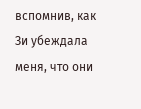вспомнив, как Зи убеждала меня, что они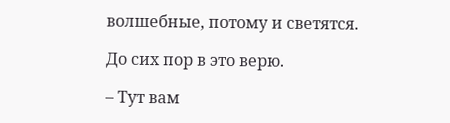волшебные, потому и светятся.

До сих пор в это верю.

– Тут вам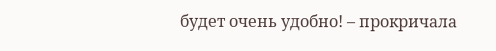будет очень удобно! – прокричала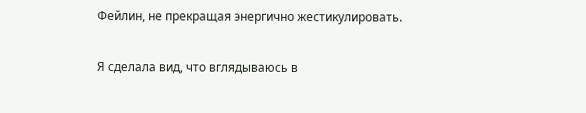Фейлин, не прекращая энергично жестикулировать.

Я сделала вид, что вглядываюсь в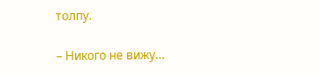толпу.

– Никого не вижу…